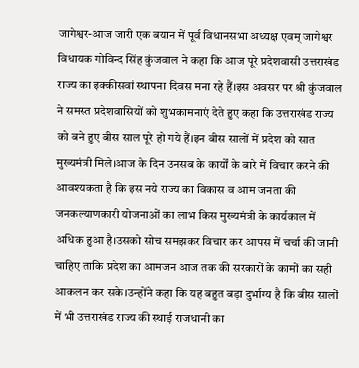जागेश्वर-आज जारी एक बयान में पूर्व विधानसभा अध्यक्ष एवम् जागेश्वर विधायक गोविन्द सिंह कुंजवाल ने कहा कि आज पूरे प्रदेशवासी उत्तराखंड राज्य का इक्कीसवां स्थापना दिवस मना रहे हैं।इस अवसर पर श्री कुंजवाल ने समस्त प्रदेशवासियों को शुभकामनाएं देते हुए कहा कि उत्तराखंड राज्य को बने हुए बीस साल पूरे हो गये हैं।इन बीस सालों में प्रदेश को सात मुख्यमंत्री मिले।आज के दिन उनसब के कार्यों के बारे में विचार करने की आवश्यकता है कि इस नये राज्य का विकास व आम जनता की जनकल्याणकारी योजनाओं का लाभ किस मुख्यमंत्री के कार्यकाल में अधिक हुआ है।उसको सोच समझकर विचार कर आपस में चर्चा की जानी चाहिए ताकि प्रदेश का आमजन आज तक की सरकारों के कामों का सही आकलन कर सके।उन्होंने कहा कि यह बहुत बड़ा दुर्भाग्य है कि बीस सालों में भी उत्तराखंड राज्य की स्थाई राजधानी का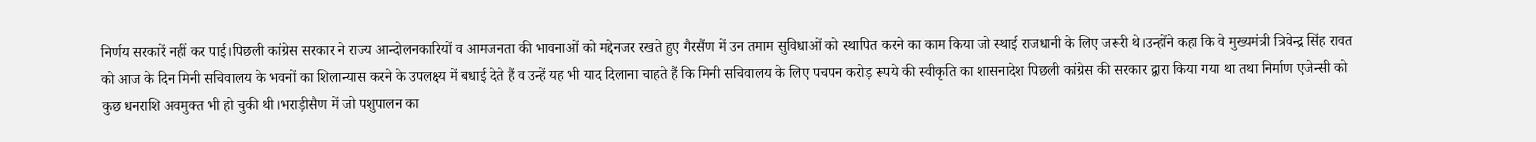निर्णय सरकारें नहीं कर पाई।पिछली कांग्रेस सरकार ने राज्य आन्दोलनकारियों व आमजनता की भावनाओं को मद्देनजर रखते हुए गैरसैंण में उन तमाम सुविधाओं को स्थापित करने का काम किया जो स्थाई राजधानी के लिए जरूरी थे।उन्होंने कहा कि वे मुख्यमंत्री त्रिवेन्द्र सिंह रावत को आज के दिन मिनी सचिवालय के भवनों का शिलान्यास करने के उपलक्ष्य में बधाई देते हैं व उन्हें यह भी याद दिलाना चाहते हैं कि मिनी सचिवालय के लिए पचपन करोड़ रूपये की स्वीकृति का शासनादेश पिछली कांग्रेस की सरकार द्वारा किया गया था तथा निर्माण एजेन्सी को कुछ धनराशि अवमुक्त भी हो चुकी थी।भराड़ीसैण में जो पशुपालन का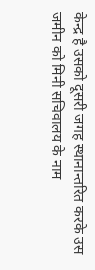केन्द्र है उसको दूसरी जगह स्थानान्तरित करके उस जमीन को मिनी सचिवालय के नाम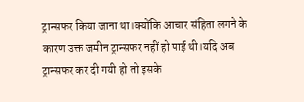ट्रान्सफर किया जाना था।क्योंकि आचार संहिता लगने के कारण उक्त जमीन ट्रान्सफर नहीं हो पाई थी।यदि अब ट्रान्सफर कर दी गयी हो तो इसके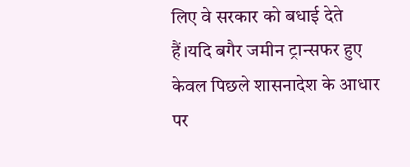लिए वे सरकार को बधाई देते हैं।यदि बगैर जमीन ट्रान्सफर हुए केवल पिछले शासनादेश के आधार पर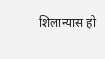शिलान्यास हो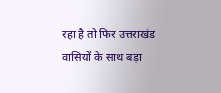रहा है तो फिर उत्तराखंड वासियों के साथ बड़ा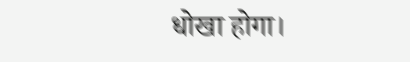धोखा होगा।